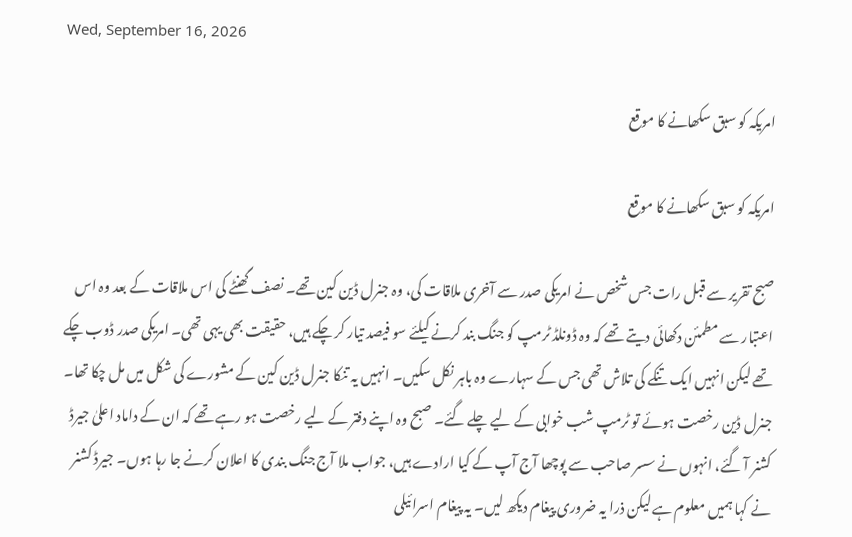Wed, September 16, 2026

امریکہ کو سبق سکھانے کا موقع

امریکہ کو سبق سکھانے کا موقع

صبح تقریر سے قبل رات جس شخص نے امریکی صدر سے آخری ملاقات کی، وہ جنرل ڈین کین تھے۔ نصف گھنٹے کی اس ملاقات کے بعد وہ اس اعتبار سے مطمئن دکھائی دیتے تھے کہ وہ ڈونلڈ ٹرمپ کو جنگ بند کرنے کیلئے سو فیصد تیار کر چکے ہیں، حقیقت بھی یہی تھی۔ امریکی صدر ڈوب چکے تھے لیکن انہیں ایک تنکے کی تلاش تھی جس کے سہارے وہ باہر نکل سکیں۔ انہیں یہ تنکا جنرل ڈین کین کے مشورے کی شکل میں مل چکا تھا۔ جنرل ڈین رخصت ہوئے تو ٹرمپ شب خوابی کے لیے چلے گئے۔ صبح وہ اپنے دفتر کے لیے رخصت ہو رہے تھے کہ ان کے داماد اعلیٰ جیرڈ کشنر آ گئے، انہوں نے سسر صاحب سے پوچھا آج آپ کے کیا ارادے ہیں، جواب ملا آج جنگ بندی کا اعلان کرنے جا رہا ہوں۔ جیرڈ کشنر نے کہا ہمیں معلوم ہے لیکن ذرا یہ ضروری پیغام دیکھ لیں۔ یہ پیغام اسرائیلی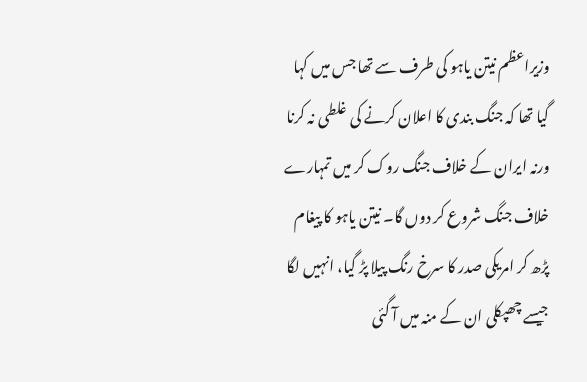وزیراعظم نیتن یاہو کی طرف سے تھا جس میں کہا گیا تھا کہ جنگ بندی کا اعلان کرنے کی غلطی نہ کرنا ورنہ ایران کے خلاف جنگ روک کر میں تمہارے خلاف جنگ شروع کر دوں گا۔ نیتن یاہو کا پیغام پڑھ کر امریکی صدر کا سرخ رنگ پیلا پڑ گیا، انہیں لگا جیسے چھپکلی ان کے منہ میں آ گئی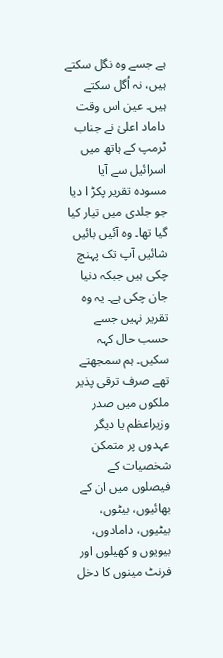ہے جسے وہ نگل سکتے ہیں، نہ اُگل سکتے ہیں۔ عین اس وقت داماد اعلیٰ نے جناب ٹرمپ کے ہاتھ میں اسرائیل سے آیا مسودہ تقریر پکڑ ا دیا جو جلدی میں تیار کیا گیا تھا۔ وہ آئیں بائیں شائیں آپ تک پہنچ چکی ہیں جبکہ دنیا جان چکی ہے۔ یہ وہ تقریر نہیں جسے حسب حال کہہ سکیں۔ ہم سمجھتے تھے صرف ترقی پذیر ملکوں میں صدر وزیراعظم یا دیگر عہدوں پر متمکن شخصیات کے فیصلوں میں ان کے بھائیوں، بیٹوں، بیٹیوں، دامادوں، بیویوں و کھیلوں اور فرنٹ مینوں کا دخل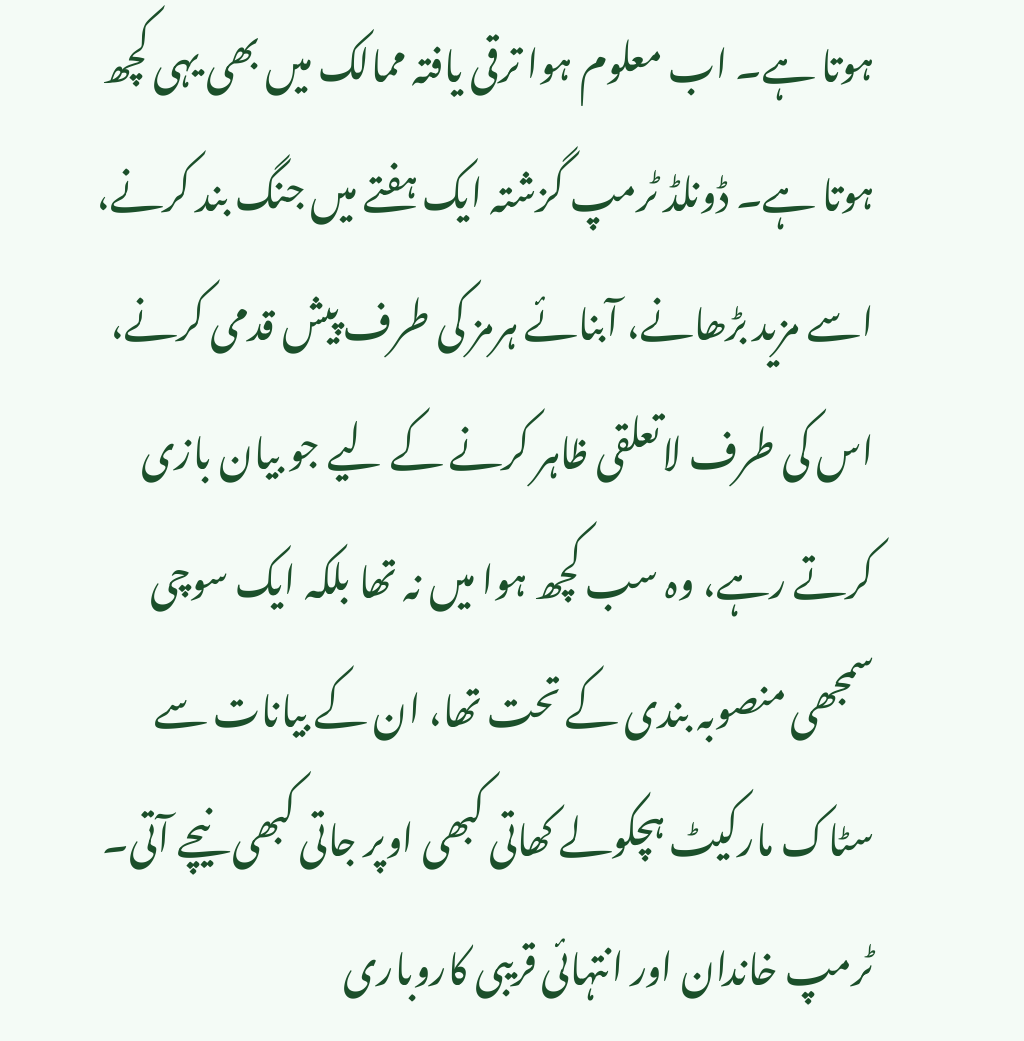ہوتا ہے۔ اب معلوم ہوا ترقی یافتہ ممالک میں بھی یہی کچھ ہوتا ہے۔ ڈونلڈ ٹرمپ گزشتہ ایک ہفتے میں جنگ بند کرنے، اسے مزید بڑھانے، آبنائے ہرمز کی طرف پیش قدمی کرنے، اس کی طرف لاتعلقی ظاہر کرنے کے لیے جو بیان بازی کرتے رہے، وہ سب کچھ ہوا میں نہ تھا بلکہ ایک سوچی سمجھی منصوبہ بندی کے تحت تھا، ان کے بیانات سے سٹاک مارکیٹ ہچکولے کھاتی کبھی اوپر جاتی کبھی نیچے آتی۔ ٹرمپ خاندان اور انتہائی قریبی کاروباری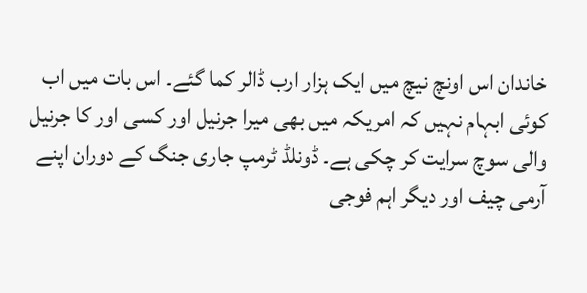خاندان اس اونچ نیچ میں ایک ہزار ارب ڈالر کما گئے۔ اس بات میں اب کوئی ابہام نہیں کہ امریکہ میں بھی میرا جرنیل اور کسی اور کا جرنیل والی سوچ سرایت کر چکی ہے۔ ڈونلڈ ٹرمپ جاری جنگ کے دوران اپنے آرمی چیف اور دیگر اہم فوجی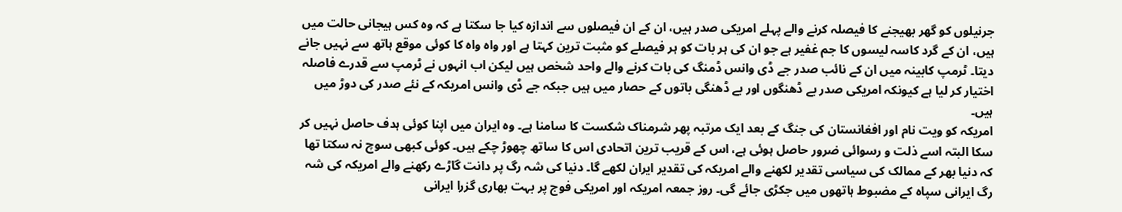جرنیلوں کو گھر بھیجنے کا فیصلہ کرنے والے پہلے امریکی صدر ہیں، ان کے ان فیصلوں سے اندازہ کیا جا سکتا ہے کہ وہ کس ہیجانی حالت میں ہیں، ان کے گرد کاسہ لیسوں کا جم غفیر ہے جو ان کی ہر بات کو ہر فیصلے کو مثبت ترین کہتا ہے اور واہ واہ کا کوئی موقع ہاتھ سے نہیں جانے دیتا۔ ٹرمپ کابینہ میں ان کے نائب صدر جے ڈی وانس ڈمنگ کی بات کرنے والے واحد شخص ہیں لیکن اب انہوں نے ٹرمپ سے قدرے فاصلہ اختیار کر لیا ہے کیونکہ امریکی صدر بے ڈھنگوں اور بے ڈھنگی باتوں کے حصار میں ہیں جبکہ جے ڈی وانس امریکہ کے نئے صدر کی دوڑ میں ہیں۔
امریکہ کو ویت نام اور افغانستان کی جنگ کے بعد ایک مرتبہ پھر شرمناک شکست کا سامنا ہے۔ وہ ایران میں اپنا کوئی ہدف حاصل نہیں کر سکا البتہ اسے ذلت و رسوائی ضرور حاصل ہوئی ہے، اس کے قریب ترین اتحادی اس کا ساتھ چھوڑ چکے ہیں۔ کوئی کبھی سوچ نہ سکتا تھا کہ دنیا بھر کے ممالک کی سیاسی تقدیر لکھنے والے امریکہ کی تقدیر ایران لکھے گا۔ دنیا کی شہ رگ پر دانت گاڑے رکھنے والے امریکہ کی شہ رگ ایرانی سپاہ کے مضبوط ہاتھوں میں جکڑی جائے گی۔ روز جمعہ امریکہ اور امریکی فوج پر بہت بھاری گزرا ایرانی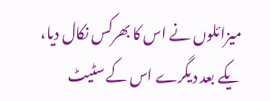میزائلوں نے اس کا بھرکس نکال دیا، یکے بعد دیگرے اس کے سٹیٹ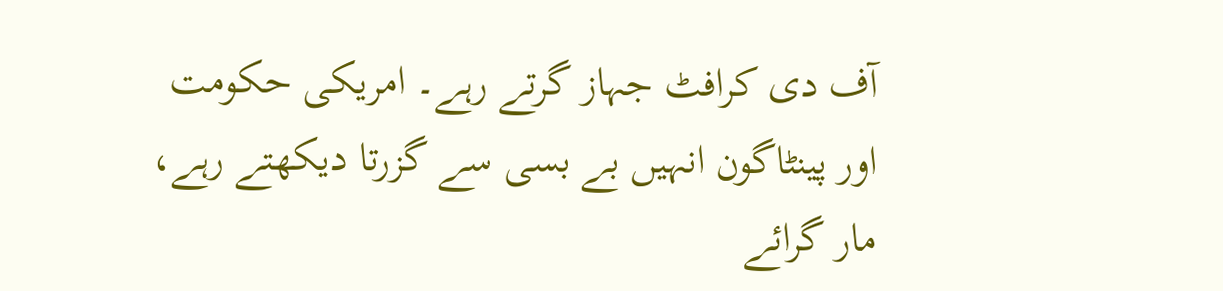آف دی کرافٹ جہاز گرتے رہے۔ امریکی حکومت اور پینٹاگون انہیں بے بسی سے گزرتا دیکھتے رہے، مار گرائے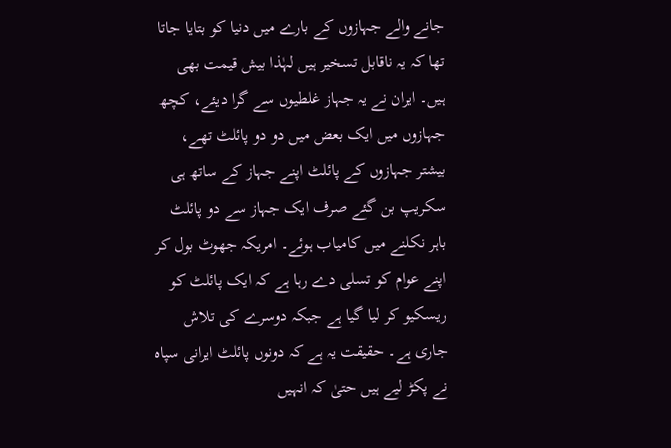جانے والے جہازوں کے بارے میں دنیا کو بتایا جاتا تھا کہ یہ ناقابل تسخیر ہیں لہٰذا بیش قیمت بھی ہیں۔ ایران نے یہ جہاز غلطیوں سے گرا دیئے، کچھ جہازوں میں ایک بعض میں دو دو پائلٹ تھے، بیشتر جہازوں کے پائلٹ اپنے جہاز کے ساتھ ہی سکریپ بن گئے صرف ایک جہاز سے دو پائلٹ باہر نکلنے میں کامیاب ہوئے۔ امریکہ جھوٹ بول کر اپنے عوام کو تسلی دے رہا ہے کہ ایک پائلٹ کو ریسکیو کر لیا گیا ہے جبکہ دوسرے کی تلاش جاری ہے۔ حقیقت یہ ہے کہ دونوں پائلٹ ایرانی سپاہ نے پکڑ لیے ہیں حتیٰ کہ انہیں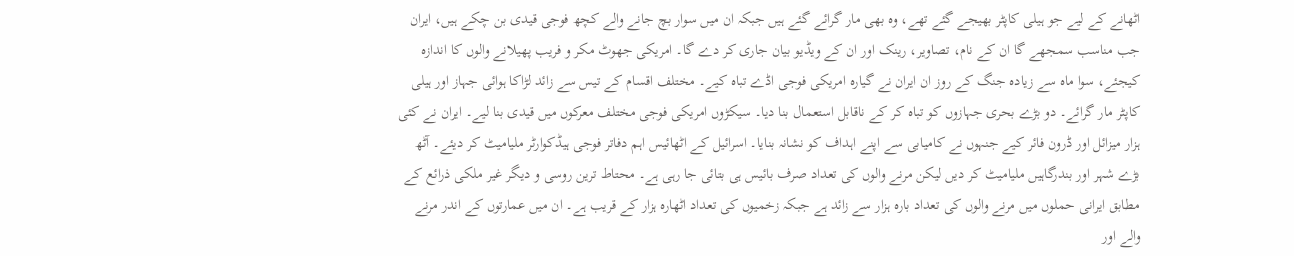اٹھانے کے لیے جو ہیلی کاپٹر بھیجے گئے تھے، وہ بھی مار گرائے گئے ہیں جبکہ ان میں سوار بچ جانے والے کچھ فوجی قیدی بن چکے ہیں، ایران جب مناسب سمجھے گا ان کے نام، تصاویر، رینک اور ان کے ویڈیو بیان جاری کر دے گا۔ امریکی جھوٹ مکر و فریب پھیلانے والوں کا اندازہ کیجئے، سوا ماہ سے زیادہ جنگ کے روز ان ایران نے گیارہ امریکی فوجی اڈے تباہ کیے۔ مختلف اقسام کے تیس سے زائد لڑاکا ہوائی جہاز اور ہیلی کاپٹر مار گرائے۔ دو بڑے بحری جہازوں کو تباہ کر کے ناقابل استعمال بنا دیا۔ سیکڑوں امریکی فوجی مختلف معرکوں میں قیدی بنا لیے۔ ایران نے کئی ہزار میزائل اور ڈرون فائر کیے جنہوں نے کامیابی سے اپنے اہداف کو نشانہ بنایا۔ اسرائیل کے اٹھائیس اہم دفاتر فوجی ہیڈکوارٹر ملیامیٹ کر دیئے۔ آٹھ بڑے شہر اور بندرگاہیں ملیامیٹ کر دیں لیکن مرنے والوں کی تعداد صرف بائیس ہی بتائی جا رہی ہے۔ محتاط ترین روسی و دیگر غیر ملکی ذرائع کے مطابق ایرانی حملوں میں مرنے والوں کی تعداد بارہ ہزار سے زائد ہے جبکہ زخمیوں کی تعداد اٹھارہ ہزار کے قریب ہے۔ ان میں عمارتوں کے اندر مرنے والے اور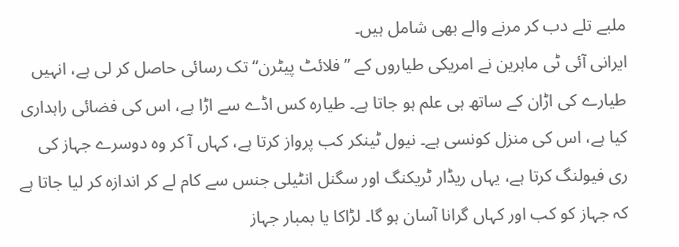ملبے تلے دب کر مرنے والے بھی شامل ہیں۔
ایرانی آئی ٹی ماہرین نے امریکی طیاروں کے ”فلائٹ پیٹرن“ تک رسائی حاصل کر لی ہے، انہیں طیارے کی اڑان کے ساتھ ہی علم ہو جاتا ہے۔ طیارہ کس اڈے سے اڑا ہے، اس کی فضائی راہداری کیا ہے، اس کی منزل کونسی ہے۔ نیول ٹینکر کب پرواز کرتا ہے، کہاں آ کر وہ دوسرے جہاز کی ری فیولنگ کرتا ہے، یہاں ریڈار ٹریکنگ اور سگنل انٹیلی جنس سے کام لے کر اندازہ کر لیا جاتا ہے کہ جہاز کو کب اور کہاں گرانا آسان ہو گا۔ لڑاکا یا بمبار جہاز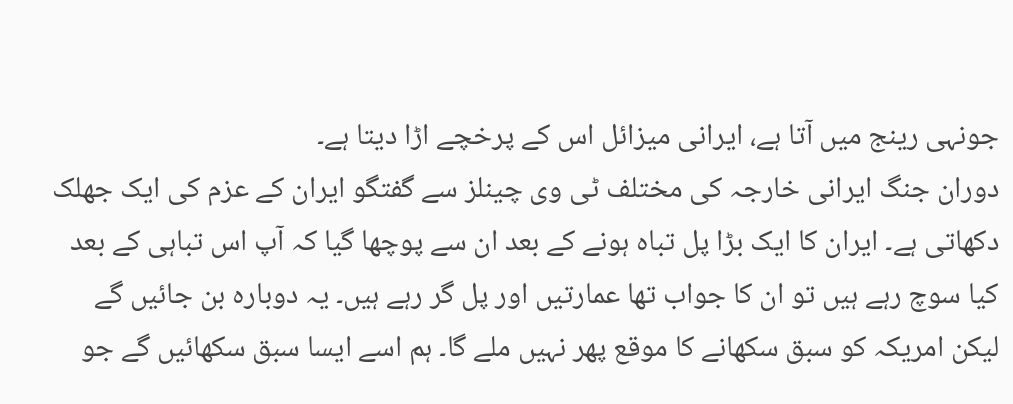جونہی رینج میں آتا ہے، ایرانی میزائل اس کے پرخچے اڑا دیتا ہے۔
دوران جنگ ایرانی خارجہ کی مختلف ٹی وی چینلز سے گفتگو ایران کے عزم کی ایک جھلک دکھاتی ہے۔ ایران کا ایک بڑا پل تباہ ہونے کے بعد ان سے پوچھا گیا کہ آپ اس تباہی کے بعد کیا سوچ رہے ہیں تو ان کا جواب تھا عمارتیں اور پل گر رہے ہیں۔ یہ دوبارہ بن جائیں گے لیکن امریکہ کو سبق سکھانے کا موقع پھر نہیں ملے گا۔ ہم اسے ایسا سبق سکھائیں گے جو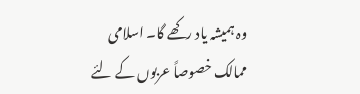وہ ہمیشہ یاد رکھے گا۔ اسلامی ممالک خصوصاً عربوں کے لئے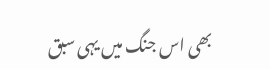بھی اس جنگ میں یہی سبق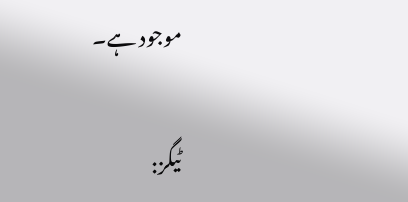موجود ہے۔

ٹیگز: